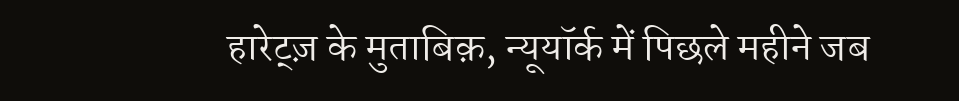हारेट्ज़ के मुताबिक़, न्यूयॉर्क में पिछले महीने जब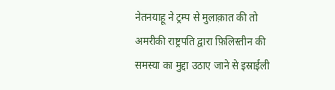नेतनयाहू ने ट्रम्प से मुलाक़ात की तो अमरीकी राष्ट्रपति द्वारा फ़िलिस्तीन की समस्या का मुद्दा उठाए जाने से इस्राईली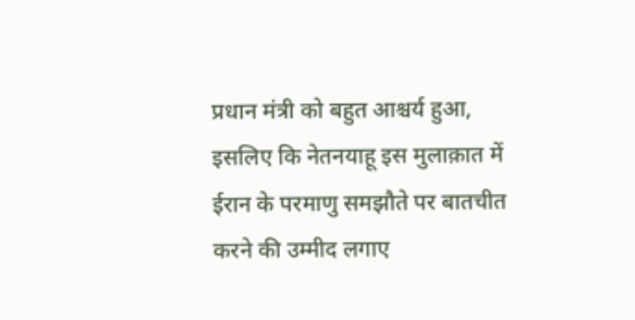प्रधान मंत्री को बहुत आश्चर्य हुआ, इसलिए कि नेतनयाहू इस मुलाक़ात में ईरान के परमाणु समझौते पर बातचीत करने की उम्मीद लगाए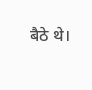बैठे थे।